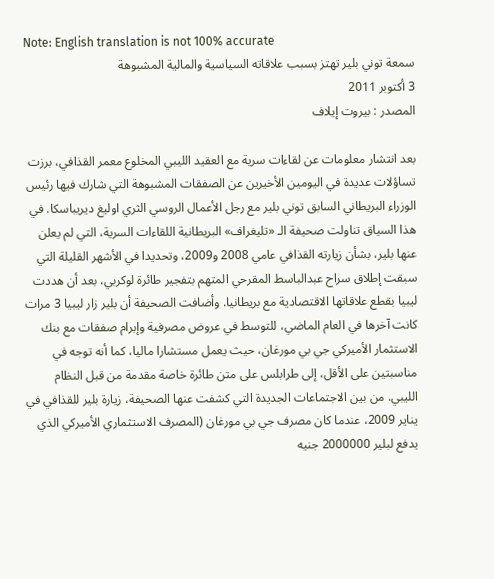Note: English translation is not 100% accurate
سمعة توني بلير تهتز بسبب علاقاته السياسية والمالية المشبوهة
3 أكتوبر 2011
المصدر : بيروت إيلاف

بعد انتشار معلومات عن لقاءات سرية مع العقيد الليبي المخلوع معمر القذافي، برزت تساؤلات عديدة في اليومين الأخيرين عن الصفقات المشبوهة التي شارك فيها رئيس الوزراء البريطاني السابق توني بلير مع رجل الأعمال الروسي الثري اوليغ ديريباسكا. في هذا السياق تناولت صحيفة الـ «تليغراف» البريطانية اللقاءات السرية، التي لم يعلن عنها بلير، بشأن زيارته القذافي عامي 2008 و2009، وتحديدا في الأشهر القليلة التي سبقت إطلاق سراح عبدالباسط المقرحي المتهم بتفجير طائرة لوكربي، بعد أن هددت ليبيا بقطع علاقاتها الاقتصادية مع بريطانيا. وأضافت الصحيفة أن بلير زار ليبيا 3 مرات كانت آخرها في العام الماضي، للتوسط في عروض مصرفية وإبرام صفقات مع بنك الاستثمار الأميركي جي بي مورغان، حيث يعمل مستشارا ماليا، كما أنه توجه في مناسبتين على الأقل، إلى طرابلس على متن طائرة خاصة مقدمة من قبل النظام الليبي. من بين الاجتماعات الجديدة التي كشفت عنها الصحيفة، زيارة بلير للقذافي في يناير 2009، عندما كان مصرف جي بي مورغان (المصرف الاستثماري الأميركي الذي يدفع لبلير 2000000 جنيه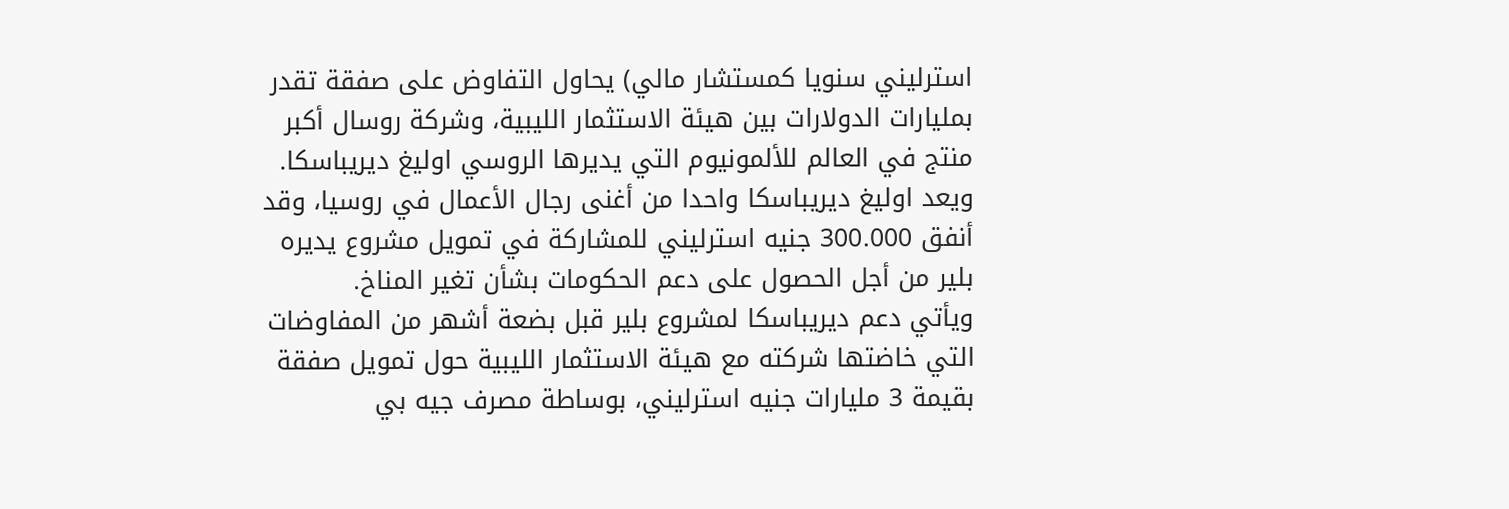استرليني سنويا كمستشار مالي) يحاول التفاوض على صفقة تقدر بمليارات الدولارات بين هيئة الاستثمار الليبية، وشركة روسال أكبر منتج في العالم للألمونيوم التي يديرها الروسي اوليغ ديريباسكا. ويعد اوليغ ديريباسكا واحدا من أغنى رجال الأعمال في روسيا، وقد أنفق 300.000 جنيه استرليني للمشاركة في تمويل مشروع يديره بلير من أجل الحصول على دعم الحكومات بشأن تغير المناخ.
ويأتي دعم ديريباسكا لمشروع بلير قبل بضعة أشهر من المفاوضات التي خاضتها شركته مع هيئة الاستثمار الليبية حول تمويل صفقة بقيمة 3 مليارات جنيه استرليني، بوساطة مصرف جيه بي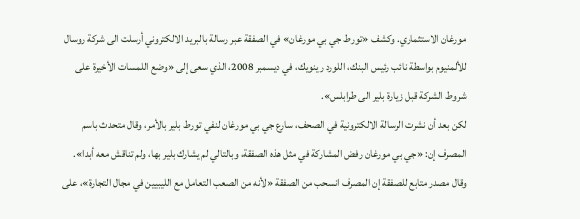مورغان الاستثماري. وكشف «تورط جي بي مورغان» في الصفقة عبر رسالة بالبريد الالكتروني أرسلت الى شركة روسال للألمنيوم بواسطة نائب رئيس البنك، اللورد رينويك، في ديسمبر 2008، الذي سعى إلى «وضع اللمسات الأخيرة على شروط الشركة قبل زيارة بلير الى طرابلس».
لكن بعد أن نشرت الرسالة الالكترونية في الصحف، سارع جي بي مورغان لنفي تورط بلير بالأمر، وقال متحدث باسم المصرف إن: «جي بي مورغان رفض المشاركة في مثل هذه الصفقة، وبالتالي لم يشارك بلير بها، ولم تناقش معه أبدا».
وقال مصدر متابع للصفقة إن المصرف انسحب من الصفقة «لأنه من الصعب التعامل مع الليبيين في مجال التجارة»، على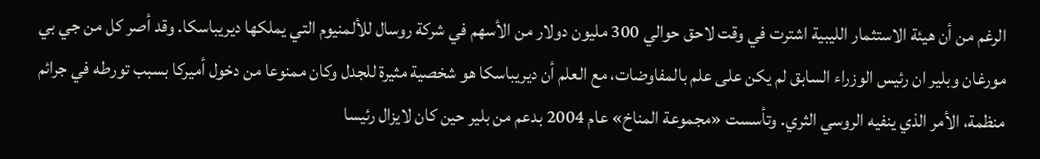الرغم من أن هيئة الاستثمار الليبية اشترت في وقت لاحق حوالي 300 مليون دولار من الأسهم في شركة روسال للألمنيوم التي يملكها ديريباسكا. وقد أصر كل من جي بي مورغان وبلير ان رئيس الوزراء السابق لم يكن على علم بالمفاوضات، مع العلم أن ديريباسكا هو شخصية مثيرة للجدل وكان ممنوعا من دخول أميركا بسبب تورطه في جرائم منظمة، الأمر الذي ينفيه الروسي الثري. وتأسست «مجموعة المناخ» عام 2004 بدعم من بلير حين كان لايزال رئيسا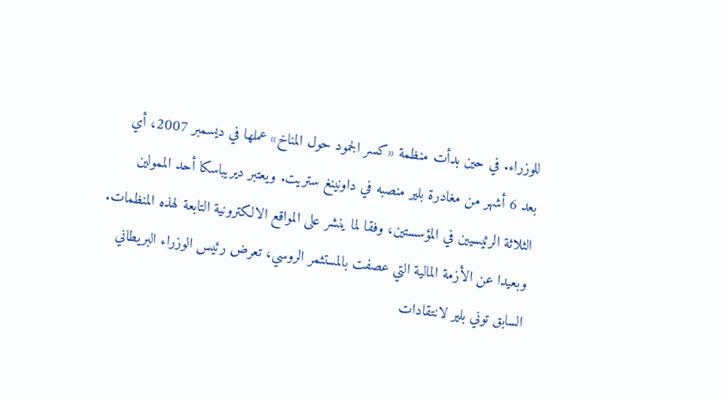للوزراء. في حين بدأت منظمة «كسر الجمود حول المناخ» عملها في ديسمبر 2007، أي بعد 6 أشهر من مغادرة بلير منصبه في داونينغ ستريت. ويعتبر ديريباسكا أحد الممولين الثلاثة الرئيسيين في المؤسستين، وفقا لما ينشر على المواقع الالكترونية التابعة لهذه المنظمات.
وبعيدا عن الأزمة المالية التي عصفت بالمستثمر الروسي، تعرض رئيس الوزراء البريطاني السابق توني بلير لانتقادات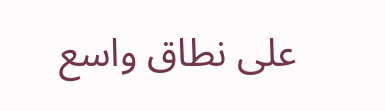على نطاق واسع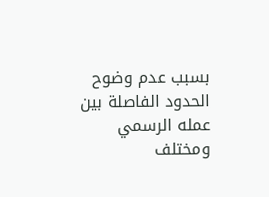بسبب عدم وضوح الحدود الفاصلة بين عمله الرسمي ومختلف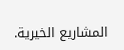المشاريع الخيرية.